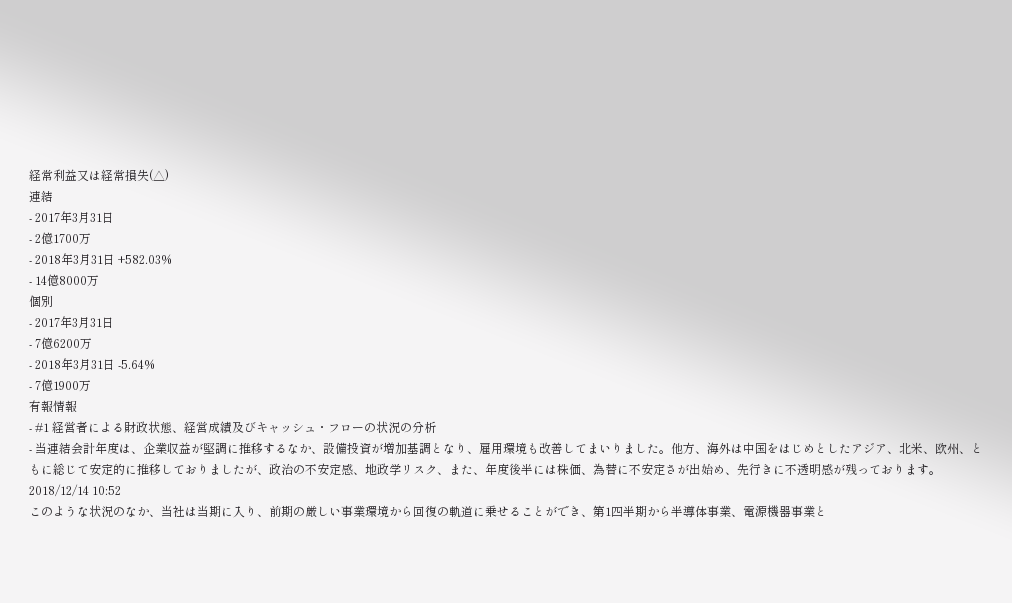経常利益又は経常損失(△)
連結
- 2017年3月31日
- 2億1700万
- 2018年3月31日 +582.03%
- 14億8000万
個別
- 2017年3月31日
- 7億6200万
- 2018年3月31日 -5.64%
- 7億1900万
有報情報
- #1 経営者による財政状態、経営成績及びキャッシュ・フローの状況の分析
- 当連結会計年度は、企業収益が堅調に推移するなか、設備投資が増加基調となり、雇用環境も改善してまいりました。他方、海外は中国をはじめとしたアジア、北米、欧州、ともに総じて安定的に推移しておりましたが、政治の不安定感、地政学リスク、また、年度後半には株価、為替に不安定さが出始め、先行きに不透明感が残っております。2018/12/14 10:52
このような状況のなか、当社は当期に入り、前期の厳しい事業環境から回復の軌道に乗せることができ、第1四半期から半導体事業、電源機器事業と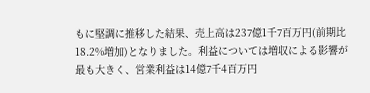もに堅調に推移した結果、売上高は237億1千7百万円(前期比18.2%増加)となりました。利益については増収による影響が最も大きく、営業利益は14億7千4百万円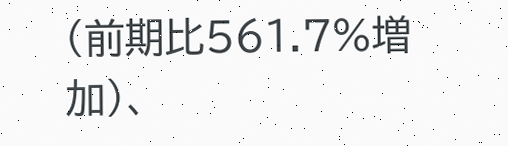(前期比561.7%増加)、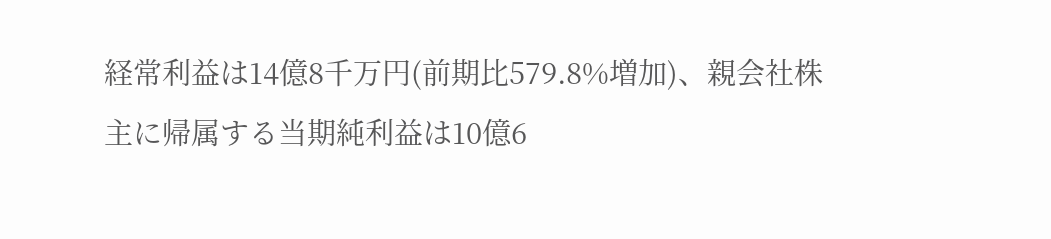経常利益は14億8千万円(前期比579.8%増加)、親会社株主に帰属する当期純利益は10億6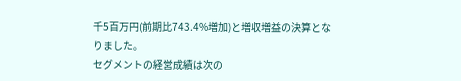千5百万円(前期比743.4%増加)と増収増益の決算となりました。
セグメントの経営成績は次の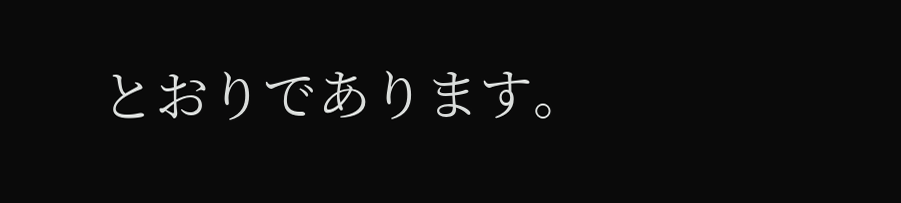とおりであります。